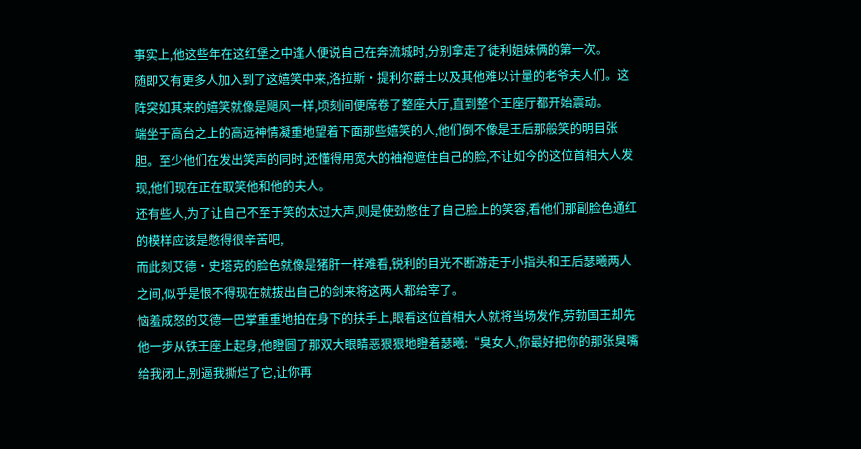事实上,他这些年在这红堡之中逢人便说自己在奔流城时,分别拿走了徒利姐妹俩的第一次。
随即又有更多人加入到了这嬉笑中来,洛拉斯·提利尔爵士以及其他难以计量的老爷夫人们。这阵突如其来的嬉笑就像是飓风一样,顷刻间便席卷了整座大厅,直到整个王座厅都开始震动。
端坐于高台之上的高远神情凝重地望着下面那些嬉笑的人,他们倒不像是王后那般笑的明目张胆。至少他们在发出笑声的同时,还懂得用宽大的袖袍遮住自己的脸,不让如今的这位首相大人发现,他们现在正在取笑他和他的夫人。
还有些人,为了让自己不至于笑的太过大声,则是使劲憋住了自己脸上的笑容,看他们那副脸色通红的模样应该是憋得很辛苦吧,
而此刻艾德·史塔克的脸色就像是猪肝一样难看,锐利的目光不断游走于小指头和王后瑟曦两人之间,似乎是恨不得现在就拔出自己的剑来将这两人都给宰了。
恼羞成怒的艾德一巴掌重重地拍在身下的扶手上,眼看这位首相大人就将当场发作,劳勃国王却先他一步从铁王座上起身,他瞪圆了那双大眼睛恶狠狠地瞪着瑟曦:“臭女人,你最好把你的那张臭嘴给我闭上,别逼我撕烂了它,让你再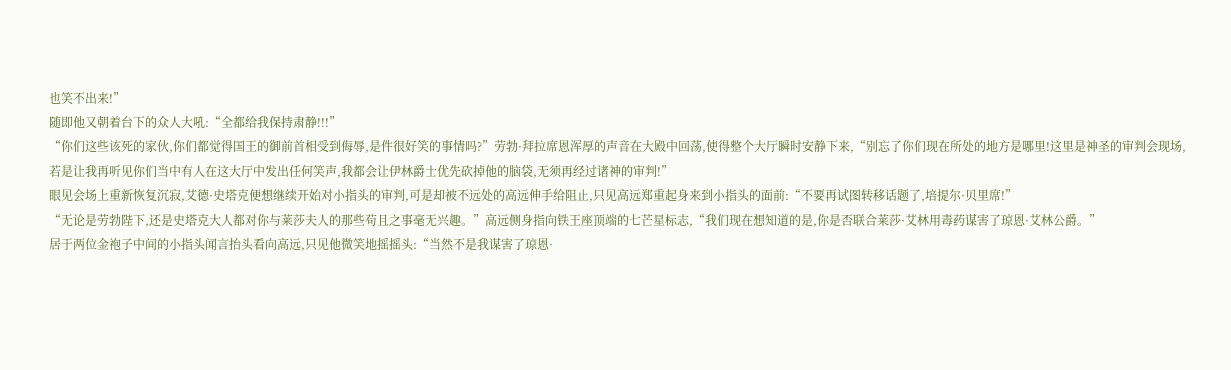也笑不出来!”
随即他又朝着台下的众人大吼:“全都给我保持肃静!!!”
“你们这些该死的家伙,你们都觉得国王的御前首相受到侮辱,是件很好笑的事情吗?”劳勃·拜拉席恩浑厚的声音在大殿中回荡,使得整个大厅瞬时安静下来,“别忘了你们现在所处的地方是哪里!这里是神圣的审判会现场,若是让我再听见你们当中有人在这大厅中发出任何笑声,我都会让伊林爵士优先砍掉他的脑袋,无须再经过诸神的审判!”
眼见会场上重新恢复沉寂,艾德·史塔克便想继续开始对小指头的审判,可是却被不远处的高远伸手给阻止,只见高远郑重起身来到小指头的面前:“不要再试图转移话题了,培提尔·贝里席!”
“无论是劳勃陛下,还是史塔克大人都对你与莱莎夫人的那些苟且之事毫无兴趣。”高远侧身指向铁王座顶端的七芒星标志,“我们现在想知道的是,你是否联合莱莎·艾林用毒药谋害了琼恩·艾林公爵。”
居于两位金袍子中间的小指头闻言抬头看向高远,只见他微笑地摇摇头:“当然不是我谋害了琼恩·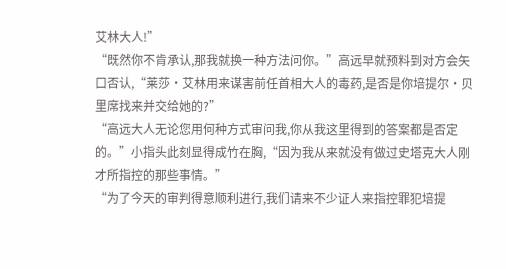艾林大人!”
“既然你不肯承认,那我就换一种方法问你。”高远早就预料到对方会矢口否认,“莱莎·艾林用来谋害前任首相大人的毒药,是否是你培提尔·贝里席找来并交给她的?”
“高远大人无论您用何种方式审问我,你从我这里得到的答案都是否定的。”小指头此刻显得成竹在胸,“因为我从来就没有做过史塔克大人刚才所指控的那些事情。”
“为了今天的审判得意顺利进行,我们请来不少证人来指控罪犯培提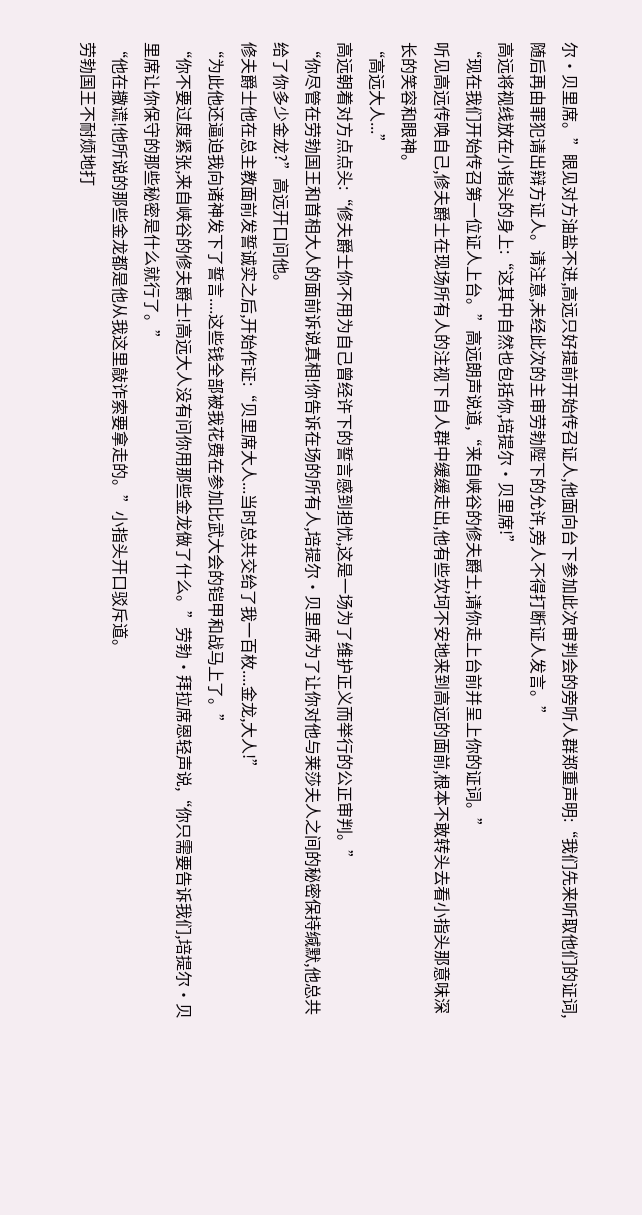尔·贝里席。”眼见对方油盐不进,高远只好提前开始传召证人,他面向台下参加此次审判会的旁听人群郑重声明:“我们先来听取他们的证词,随后再由罪犯请出辩方证人。请注意,未经此次的主审劳勃陛下的允许,旁人不得打断证人发言。”
高远将视线放在小指头的身上:“这其中自然也包括你,培提尔·贝里席!”
“现在我们开始传召第一位证人上台。”高远朗声说道,“来自峡谷的修夫爵士,请你走上台前并呈上你的证词。”
听见高远传唤自己,修夫爵士在现场所有人的注视下自人群中缓缓走出,他有些坎坷不安地来到高远的面前,根本不敢转头去看小指头那意味深长的笑容和眼神。
“高远大人...”
高远朝着对方点点头:“修夫爵士你不用为自己曾经许下的誓言感到担忧,这是一场为了维护正义而举行的公正审判。”
“你尽管在劳勃国王和首相大人的面前诉说真相!你告诉在场的所有人,培提尔·贝里席为了让你对他与莱莎夫人之间的秘密保持缄默,他总共给了你多少金龙?”高远开口问他。
修夫爵士他在总主教面前发誓诚实之后,开始作证:“贝里席大人...当时总共交给了我一百枚....金龙,大人!”
“为此他还逼迫我向诸神发下了誓言....这些钱全部被我花费在参加比武大会的铠甲和战马上了。”
“你不要过度紧张,来自峡谷的修夫爵士!高远大人没有问你用那些金龙做了什么。”劳勃·拜拉席恩轻声说,“你只需要告诉我们,培提尔·贝里席让你保守的那些秘密是什么就行了。”
“他在撒谎!他所说的那些金龙都是他从我这里敲诈索要拿走的。”小指头开口驳斥道。
劳勃国王不耐烦地打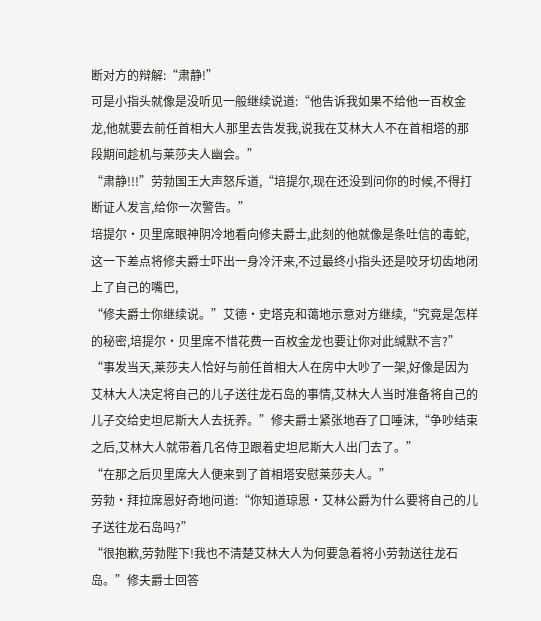断对方的辩解:“肃静!”
可是小指头就像是没听见一般继续说道:“他告诉我如果不给他一百枚金龙,他就要去前任首相大人那里去告发我,说我在艾林大人不在首相塔的那段期间趁机与莱莎夫人幽会。”
“肃静!!!”劳勃国王大声怒斥道,“培提尔,现在还没到问你的时候,不得打断证人发言,给你一次警告。”
培提尔·贝里席眼神阴冷地看向修夫爵士,此刻的他就像是条吐信的毒蛇,这一下差点将修夫爵士吓出一身冷汗来,不过最终小指头还是咬牙切齿地闭上了自己的嘴巴,
“修夫爵士你继续说。”艾德·史塔克和蔼地示意对方继续,“究竟是怎样的秘密,培提尔·贝里席不惜花费一百枚金龙也要让你对此缄默不言?”
“事发当天,莱莎夫人恰好与前任首相大人在房中大吵了一架,好像是因为艾林大人决定将自己的儿子送往龙石岛的事情,艾林大人当时准备将自己的儿子交给史坦尼斯大人去抚养。”修夫爵士紧张地吞了口唾沫,“争吵结束之后,艾林大人就带着几名侍卫跟着史坦尼斯大人出门去了。”
“在那之后贝里席大人便来到了首相塔安慰莱莎夫人。”
劳勃·拜拉席恩好奇地问道:“你知道琼恩·艾林公爵为什么要将自己的儿子送往龙石岛吗?”
“很抱歉,劳勃陛下!我也不清楚艾林大人为何要急着将小劳勃送往龙石岛。”修夫爵士回答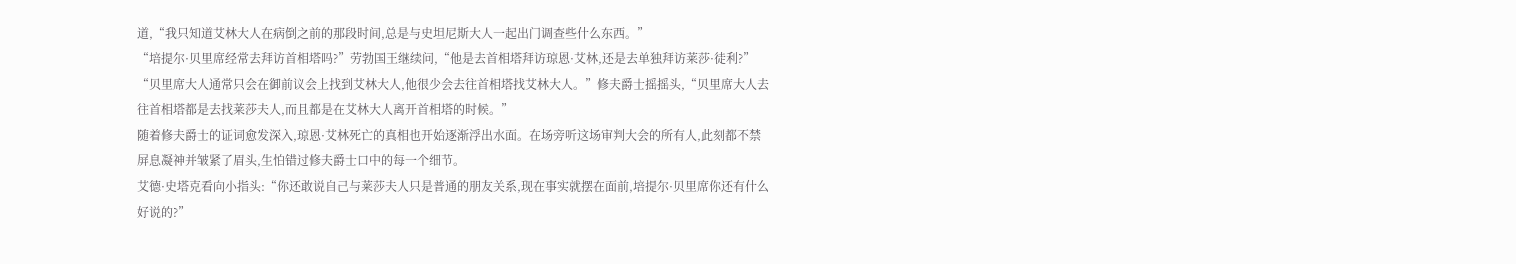道,“我只知道艾林大人在病倒之前的那段时间,总是与史坦尼斯大人一起出门调查些什么东西。”
“培提尔·贝里席经常去拜访首相塔吗?”劳勃国王继续问,“他是去首相塔拜访琼恩·艾林,还是去单独拜访莱莎·徒利?”
“贝里席大人通常只会在御前议会上找到艾林大人,他很少会去往首相塔找艾林大人。”修夫爵士摇摇头,“贝里席大人去往首相塔都是去找莱莎夫人,而且都是在艾林大人离开首相塔的时候。”
随着修夫爵士的证词愈发深入,琼恩·艾林死亡的真相也开始逐渐浮出水面。在场旁听这场审判大会的所有人,此刻都不禁屏息凝神并皱紧了眉头,生怕错过修夫爵士口中的每一个细节。
艾德·史塔克看向小指头:“你还敢说自己与莱莎夫人只是普通的朋友关系,现在事实就摆在面前,培提尔·贝里席你还有什么好说的?”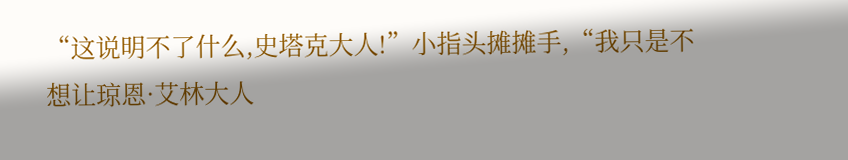“这说明不了什么,史塔克大人!”小指头摊摊手,“我只是不想让琼恩·艾林大人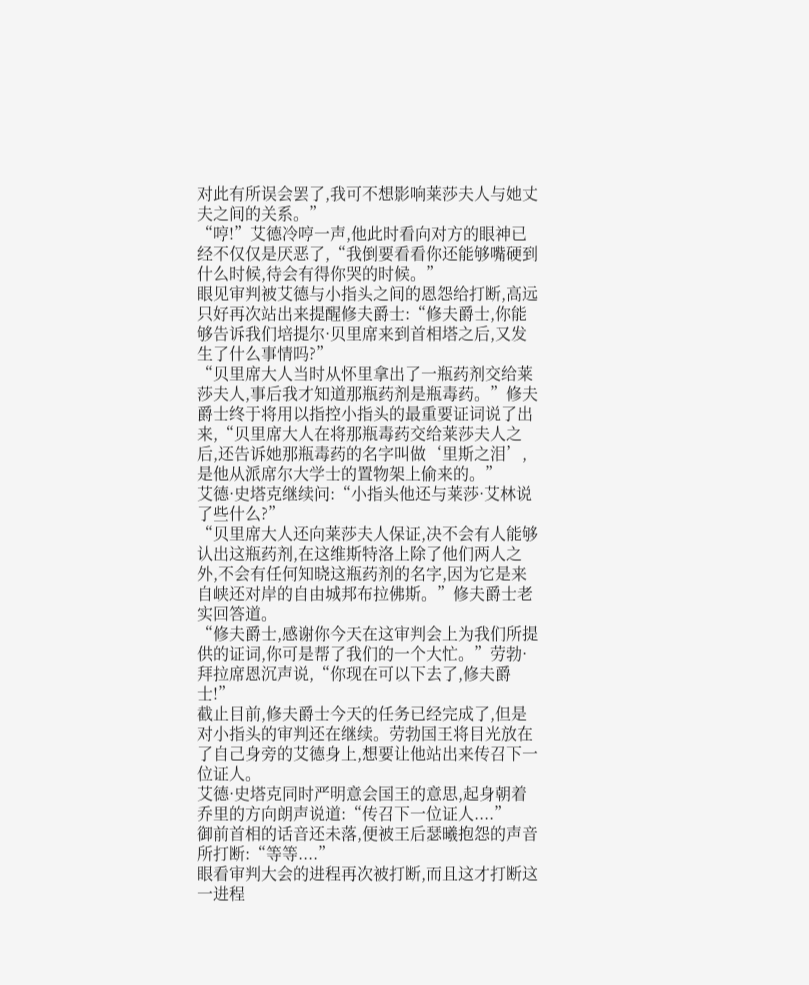对此有所误会罢了,我可不想影响莱莎夫人与她丈夫之间的关系。”
“哼!”艾德冷哼一声,他此时看向对方的眼神已经不仅仅是厌恶了,“我倒要看看你还能够嘴硬到什么时候,待会有得你哭的时候。”
眼见审判被艾德与小指头之间的恩怨给打断,高远只好再次站出来提醒修夫爵士:“修夫爵士,你能够告诉我们培提尔·贝里席来到首相塔之后,又发生了什么事情吗?”
“贝里席大人当时从怀里拿出了一瓶药剂交给莱莎夫人,事后我才知道那瓶药剂是瓶毒药。”修夫爵士终于将用以指控小指头的最重要证词说了出来,“贝里席大人在将那瓶毒药交给莱莎夫人之后,还告诉她那瓶毒药的名字叫做‘里斯之泪’,是他从派席尔大学士的置物架上偷来的。”
艾德·史塔克继续问:“小指头他还与莱莎·艾林说了些什么?”
“贝里席大人还向莱莎夫人保证,决不会有人能够认出这瓶药剂,在这维斯特洛上除了他们两人之外,不会有任何知晓这瓶药剂的名字,因为它是来自峡还对岸的自由城邦布拉佛斯。”修夫爵士老实回答道。
“修夫爵士,感谢你今天在这审判会上为我们所提供的证词,你可是帮了我们的一个大忙。”劳勃·拜拉席恩沉声说,“你现在可以下去了,修夫爵士!”
截止目前,修夫爵士今天的任务已经完成了,但是对小指头的审判还在继续。劳勃国王将目光放在了自己身旁的艾德身上,想要让他站出来传召下一位证人。
艾德·史塔克同时严明意会国王的意思,起身朝着乔里的方向朗声说道:“传召下一位证人....”
御前首相的话音还未落,便被王后瑟曦抱怨的声音所打断:“等等....”
眼看审判大会的进程再次被打断,而且这才打断这一进程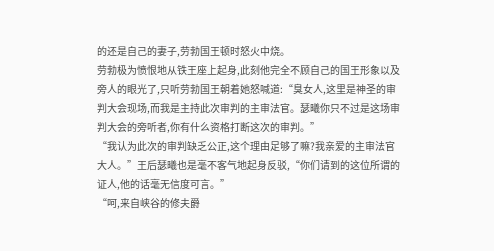的还是自己的妻子,劳勃国王顿时怒火中烧。
劳勃极为愤恨地从铁王座上起身,此刻他完全不顾自己的国王形象以及旁人的眼光了,只听劳勃国王朝着她怒喊道:“臭女人,这里是神圣的审判大会现场,而我是主持此次审判的主审法官。瑟曦你只不过是这场审判大会的旁听者,你有什么资格打断这次的审判。”
“我认为此次的审判缺乏公正,这个理由足够了嘛?我亲爱的主审法官大人。”王后瑟曦也是毫不客气地起身反驳,“你们请到的这位所谓的证人,他的话毫无信度可言。”
“呵,来自峡谷的修夫爵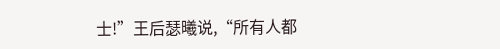士!”王后瑟曦说,“所有人都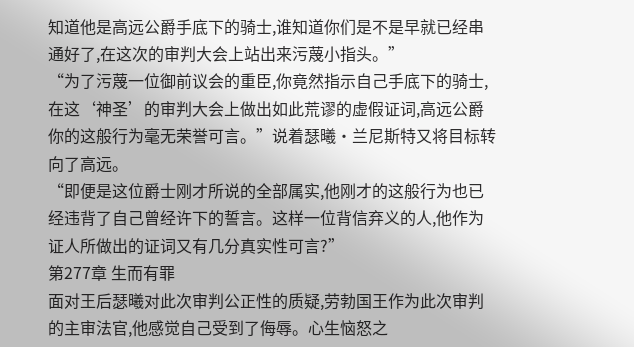知道他是高远公爵手底下的骑士,谁知道你们是不是早就已经串通好了,在这次的审判大会上站出来污蔑小指头。”
“为了污蔑一位御前议会的重臣,你竟然指示自己手底下的骑士,在这‘神圣’的审判大会上做出如此荒谬的虚假证词,高远公爵你的这般行为毫无荣誉可言。”说着瑟曦·兰尼斯特又将目标转向了高远。
“即便是这位爵士刚才所说的全部属实,他刚才的这般行为也已经违背了自己曾经许下的誓言。这样一位背信弃义的人,他作为证人所做出的证词又有几分真实性可言?”
第277章 生而有罪
面对王后瑟曦对此次审判公正性的质疑,劳勃国王作为此次审判的主审法官,他感觉自己受到了侮辱。心生恼怒之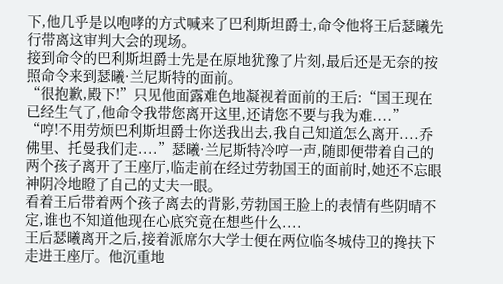下,他几乎是以咆哮的方式喊来了巴利斯坦爵士,命令他将王后瑟曦先行带离这审判大会的现场。
接到命令的巴利斯坦爵士先是在原地犹豫了片刻,最后还是无奈的按照命令来到瑟曦·兰尼斯特的面前。
“很抱歉,殿下!”只见他面露难色地凝视着面前的王后:“国王现在已经生气了,他命令我带您离开这里,还请您不要与我为难....”
“哼!不用劳烦巴利斯坦爵士你送我出去,我自己知道怎么离开....乔佛里、托曼我们走....”瑟曦·兰尼斯特冷哼一声,随即便带着自己的两个孩子离开了王座厅,临走前在经过劳勃国王的面前时,她还不忘眼神阴冷地瞪了自己的丈夫一眼。
看着王后带着两个孩子离去的背影,劳勃国王脸上的表情有些阴晴不定,谁也不知道他现在心底究竟在想些什么....
王后瑟曦离开之后,接着派席尔大学士便在两位临冬城侍卫的搀扶下走进王座厅。他沉重地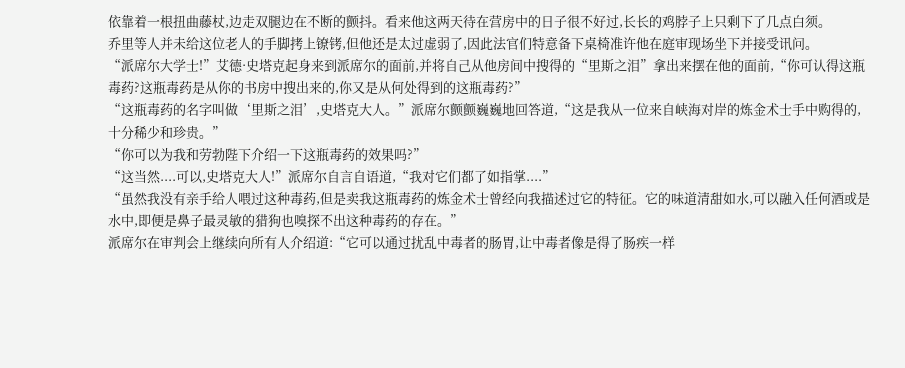依靠着一根扭曲藤杖,边走双腿边在不断的颤抖。看来他这两天待在营房中的日子很不好过,长长的鸡脖子上只剩下了几点白须。
乔里等人并未给这位老人的手脚拷上镣铐,但他还是太过虚弱了,因此法官们特意备下桌椅准许他在庭审现场坐下并接受讯问。
“派席尔大学士!”艾德·史塔克起身来到派席尔的面前,并将自己从他房间中搜得的“里斯之泪”拿出来摆在他的面前,“你可认得这瓶毒药?这瓶毒药是从你的书房中搜出来的,你又是从何处得到的这瓶毒药?”
“这瓶毒药的名字叫做‘里斯之泪’,史塔克大人。”派席尔颤颤巍巍地回答道,“这是我从一位来自峡海对岸的炼金术士手中购得的,十分稀少和珍贵。”
“你可以为我和劳勃陛下介绍一下这瓶毒药的效果吗?”
“这当然....可以,史塔克大人!”派席尔自言自语道,“我对它们都了如指掌....”
“虽然我没有亲手给人喂过这种毒药,但是卖我这瓶毒药的炼金术士曾经向我描述过它的特征。它的味道清甜如水,可以融入任何酒或是水中,即便是鼻子最灵敏的猎狗也嗅探不出这种毒药的存在。”
派席尔在审判会上继续向所有人介绍道:“它可以通过扰乱中毒者的肠胃,让中毒者像是得了肠疾一样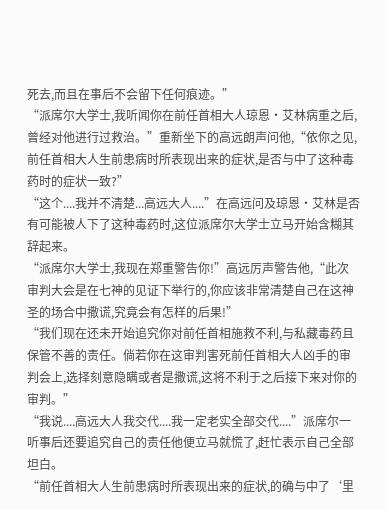死去,而且在事后不会留下任何痕迹。”
“派席尔大学士,我听闻你在前任首相大人琼恩·艾林病重之后,曾经对他进行过救治。”重新坐下的高远朗声问他,“依你之见,前任首相大人生前患病时所表现出来的症状,是否与中了这种毒药时的症状一致?”
“这个....我并不清楚...高远大人....”在高远问及琼恩·艾林是否有可能被人下了这种毒药时,这位派席尔大学士立马开始含糊其辞起来。
“派席尔大学士,我现在郑重警告你!”高远厉声警告他,“此次审判大会是在七神的见证下举行的,你应该非常清楚自己在这神圣的场合中撒谎,究竟会有怎样的后果!”
“我们现在还未开始追究你对前任首相施救不利,与私藏毒药且保管不善的责任。倘若你在这审判害死前任首相大人凶手的审判会上,选择刻意隐瞒或者是撒谎,这将不利于之后接下来对你的审判。”
“我说....高远大人我交代....我一定老实全部交代....”派席尔一听事后还要追究自己的责任他便立马就慌了,赶忙表示自己全部坦白。
“前任首相大人生前患病时所表现出来的症状,的确与中了‘里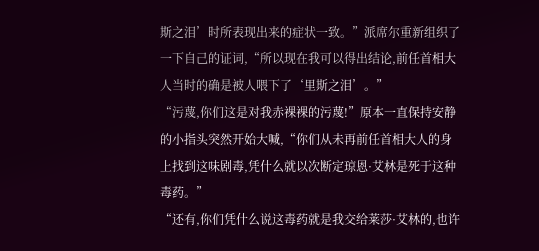斯之泪’时所表现出来的症状一致。”派席尔重新组织了一下自己的证词,“所以现在我可以得出结论,前任首相大人当时的确是被人喂下了‘里斯之泪’。”
“污蔑,你们这是对我赤裸裸的污蔑!”原本一直保持安静的小指头突然开始大喊,“你们从未再前任首相大人的身上找到这味剧毒,凭什么就以次断定琼恩·艾林是死于这种毒药。”
“还有,你们凭什么说这毒药就是我交给莱莎·艾林的,也许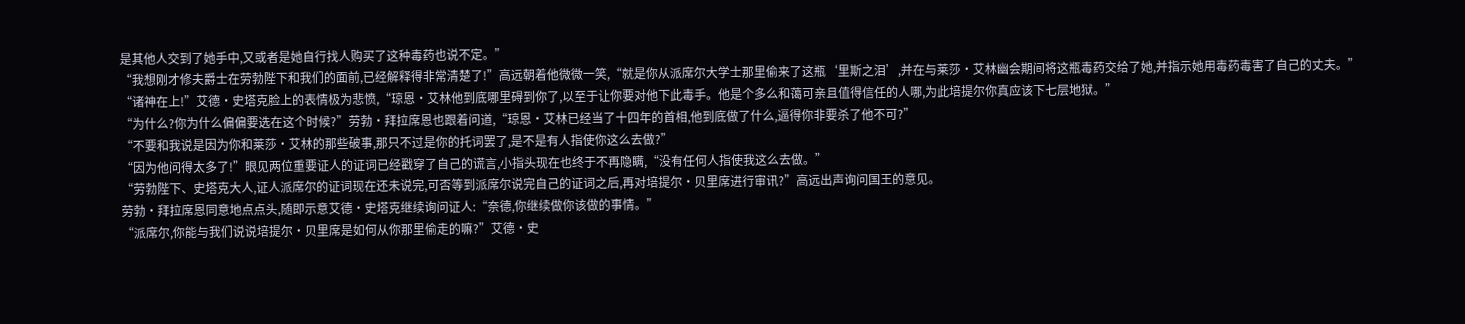是其他人交到了她手中,又或者是她自行找人购买了这种毒药也说不定。”
“我想刚才修夫爵士在劳勃陛下和我们的面前,已经解释得非常清楚了!”高远朝着他微微一笑,“就是你从派席尔大学士那里偷来了这瓶‘里斯之泪’,并在与莱莎·艾林幽会期间将这瓶毒药交给了她,并指示她用毒药毒害了自己的丈夫。”
“诸神在上!”艾德·史塔克脸上的表情极为悲愤,“琼恩·艾林他到底哪里碍到你了,以至于让你要对他下此毒手。他是个多么和蔼可亲且值得信任的人哪,为此培提尔你真应该下七层地狱。”
“为什么?你为什么偏偏要选在这个时候?”劳勃·拜拉席恩也跟着问道,“琼恩·艾林已经当了十四年的首相,他到底做了什么,逼得你非要杀了他不可?”
“不要和我说是因为你和莱莎·艾林的那些破事,那只不过是你的托词罢了,是不是有人指使你这么去做?”
“因为他问得太多了!”眼见两位重要证人的证词已经戳穿了自己的谎言,小指头现在也终于不再隐瞒,“没有任何人指使我这么去做。”
“劳勃陛下、史塔克大人,证人派席尔的证词现在还未说完,可否等到派席尔说完自己的证词之后,再对培提尔·贝里席进行审讯?”高远出声询问国王的意见。
劳勃·拜拉席恩同意地点点头,随即示意艾德·史塔克继续询问证人:“奈德,你继续做你该做的事情。”
“派席尔,你能与我们说说培提尔·贝里席是如何从你那里偷走的嘛?”艾德·史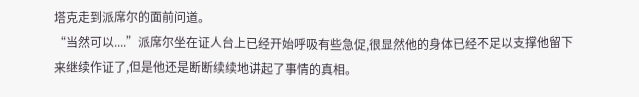塔克走到派席尔的面前问道。
“当然可以....”派席尔坐在证人台上已经开始呼吸有些急促,很显然他的身体已经不足以支撑他留下来继续作证了,但是他还是断断续续地讲起了事情的真相。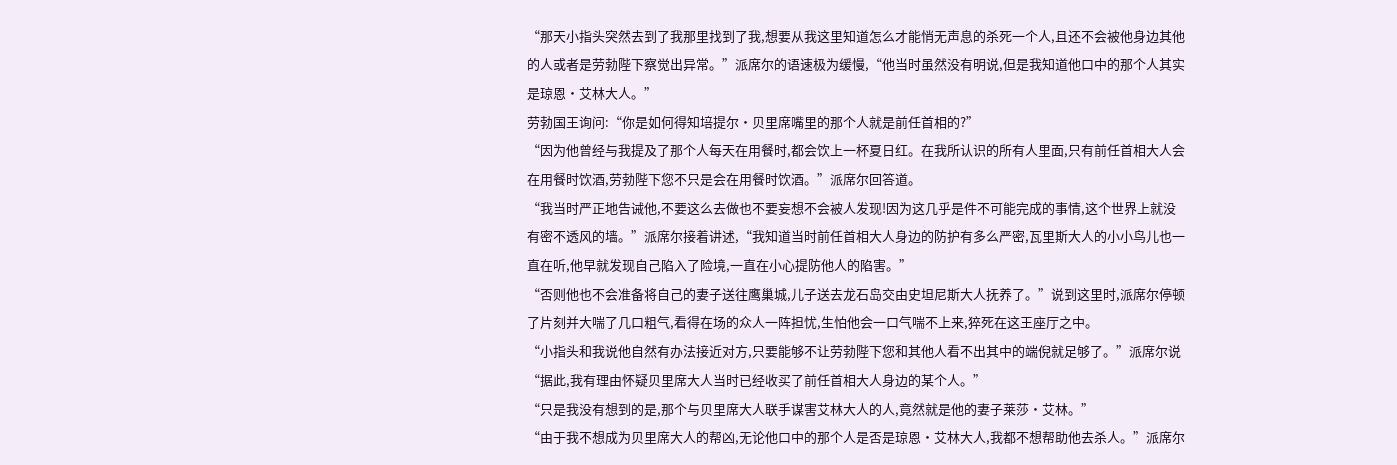“那天小指头突然去到了我那里找到了我,想要从我这里知道怎么才能悄无声息的杀死一个人,且还不会被他身边其他的人或者是劳勃陛下察觉出异常。”派席尔的语速极为缓慢,“他当时虽然没有明说,但是我知道他口中的那个人其实是琼恩·艾林大人。”
劳勃国王询问:“你是如何得知培提尔·贝里席嘴里的那个人就是前任首相的?”
“因为他曾经与我提及了那个人每天在用餐时,都会饮上一杯夏日红。在我所认识的所有人里面,只有前任首相大人会在用餐时饮酒,劳勃陛下您不只是会在用餐时饮酒。”派席尔回答道。
“我当时严正地告诫他,不要这么去做也不要妄想不会被人发现!因为这几乎是件不可能完成的事情,这个世界上就没有密不透风的墙。”派席尔接着讲述,“我知道当时前任首相大人身边的防护有多么严密,瓦里斯大人的小小鸟儿也一直在听,他早就发现自己陷入了险境,一直在小心提防他人的陷害。”
“否则他也不会准备将自己的妻子送往鹰巢城,儿子送去龙石岛交由史坦尼斯大人抚养了。”说到这里时,派席尔停顿了片刻并大喘了几口粗气,看得在场的众人一阵担忧,生怕他会一口气喘不上来,猝死在这王座厅之中。
“小指头和我说他自然有办法接近对方,只要能够不让劳勃陛下您和其他人看不出其中的端倪就足够了。”派席尔说“据此,我有理由怀疑贝里席大人当时已经收买了前任首相大人身边的某个人。”
“只是我没有想到的是,那个与贝里席大人联手谋害艾林大人的人,竟然就是他的妻子莱莎·艾林。”
“由于我不想成为贝里席大人的帮凶,无论他口中的那个人是否是琼恩·艾林大人,我都不想帮助他去杀人。”派席尔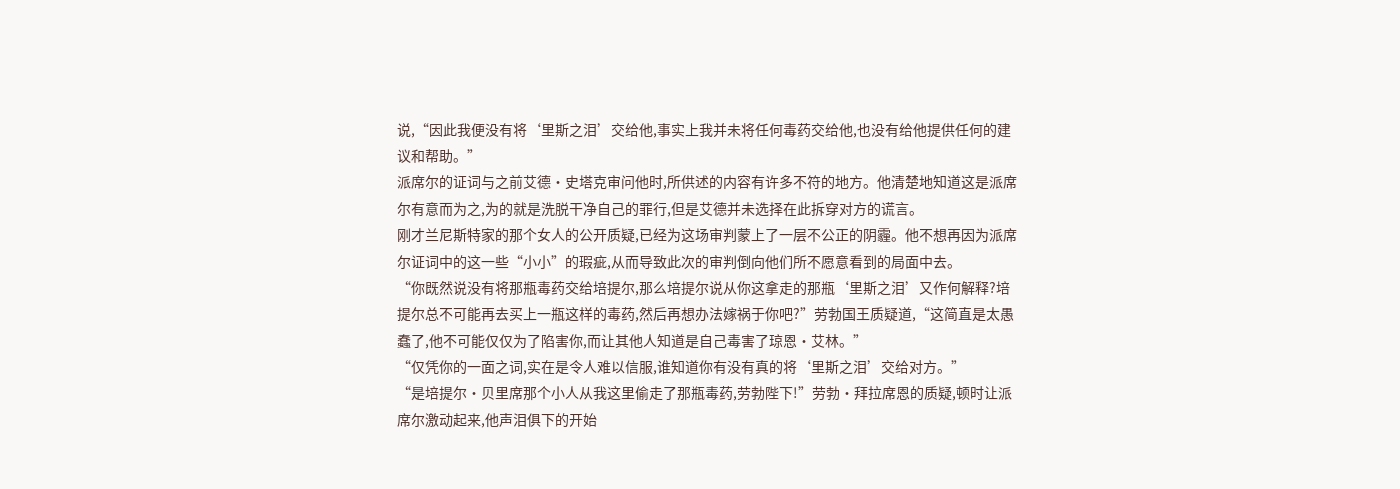说,“因此我便没有将‘里斯之泪’交给他,事实上我并未将任何毒药交给他,也没有给他提供任何的建议和帮助。”
派席尔的证词与之前艾德·史塔克审问他时,所供述的内容有许多不符的地方。他清楚地知道这是派席尔有意而为之,为的就是洗脱干净自己的罪行,但是艾德并未选择在此拆穿对方的谎言。
刚才兰尼斯特家的那个女人的公开质疑,已经为这场审判蒙上了一层不公正的阴霾。他不想再因为派席尔证词中的这一些“小小”的瑕疵,从而导致此次的审判倒向他们所不愿意看到的局面中去。
“你既然说没有将那瓶毒药交给培提尔,那么培提尔说从你这拿走的那瓶‘里斯之泪’又作何解释?培提尔总不可能再去买上一瓶这样的毒药,然后再想办法嫁祸于你吧?”劳勃国王质疑道,“这简直是太愚蠢了,他不可能仅仅为了陷害你,而让其他人知道是自己毒害了琼恩·艾林。”
“仅凭你的一面之词,实在是令人难以信服,谁知道你有没有真的将‘里斯之泪’交给对方。”
“是培提尔·贝里席那个小人从我这里偷走了那瓶毒药,劳勃陛下!”劳勃·拜拉席恩的质疑,顿时让派席尔激动起来,他声泪俱下的开始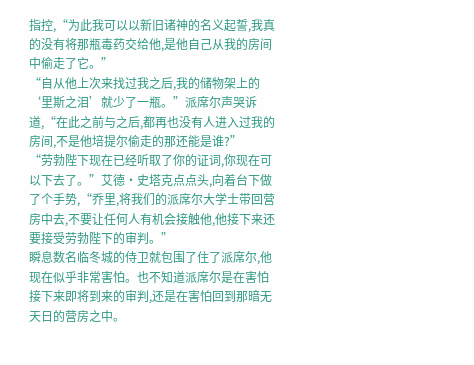指控,“为此我可以以新旧诸神的名义起誓,我真的没有将那瓶毒药交给他,是他自己从我的房间中偷走了它。”
“自从他上次来找过我之后,我的储物架上的‘里斯之泪’就少了一瓶。”派席尔声哭诉道,“在此之前与之后,都再也没有人进入过我的房间,不是他培提尔偷走的那还能是谁?”
“劳勃陛下现在已经听取了你的证词,你现在可以下去了。”艾德·史塔克点点头,向着台下做了个手势,“乔里,将我们的派席尔大学士带回营房中去,不要让任何人有机会接触他,他接下来还要接受劳勃陛下的审判。”
瞬息数名临冬城的侍卫就包围了住了派席尔,他现在似乎非常害怕。也不知道派席尔是在害怕接下来即将到来的审判,还是在害怕回到那暗无天日的营房之中。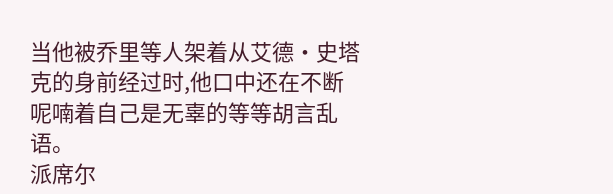当他被乔里等人架着从艾德·史塔克的身前经过时,他口中还在不断呢喃着自己是无辜的等等胡言乱语。
派席尔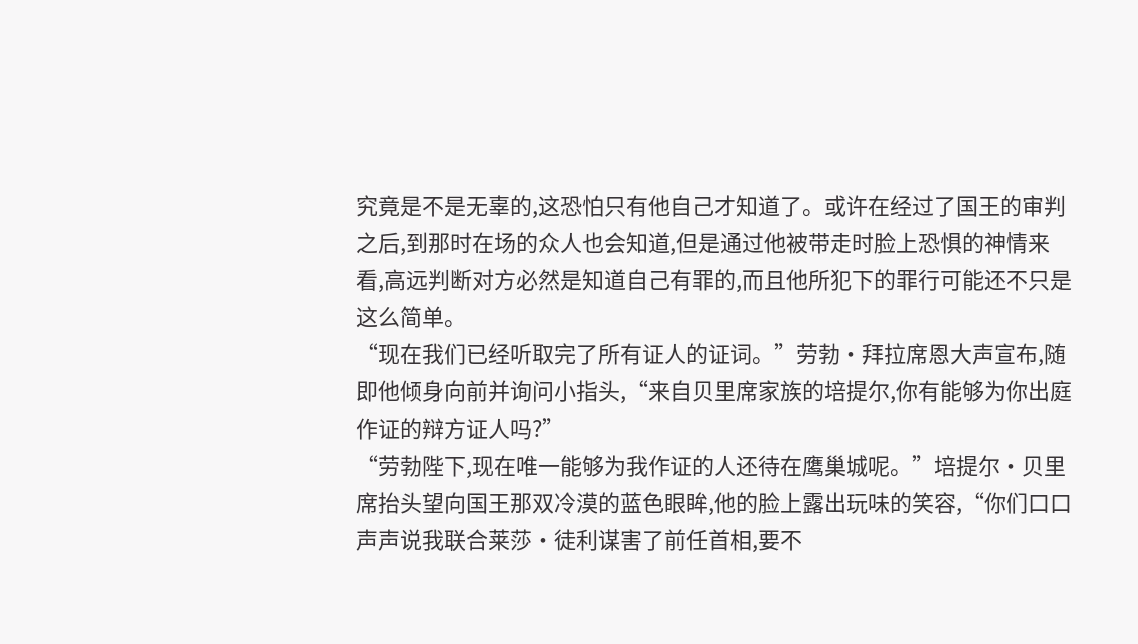究竟是不是无辜的,这恐怕只有他自己才知道了。或许在经过了国王的审判之后,到那时在场的众人也会知道,但是通过他被带走时脸上恐惧的神情来看,高远判断对方必然是知道自己有罪的,而且他所犯下的罪行可能还不只是这么简单。
“现在我们已经听取完了所有证人的证词。”劳勃·拜拉席恩大声宣布,随即他倾身向前并询问小指头,“来自贝里席家族的培提尔,你有能够为你出庭作证的辩方证人吗?”
“劳勃陛下,现在唯一能够为我作证的人还待在鹰巢城呢。”培提尔·贝里席抬头望向国王那双冷漠的蓝色眼眸,他的脸上露出玩味的笑容,“你们口口声声说我联合莱莎·徒利谋害了前任首相,要不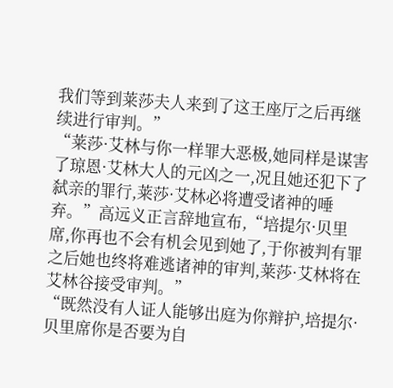我们等到莱莎夫人来到了这王座厅之后再继续进行审判。”
“莱莎·艾林与你一样罪大恶极,她同样是谋害了琼恩·艾林大人的元凶之一,况且她还犯下了弑亲的罪行,莱莎·艾林必将遭受诸神的唾弃。”高远义正言辞地宣布,“培提尔·贝里席,你再也不会有机会见到她了,于你被判有罪之后她也终将难逃诸神的审判,莱莎·艾林将在艾林谷接受审判。”
“既然没有人证人能够出庭为你辩护,培提尔·贝里席你是否要为自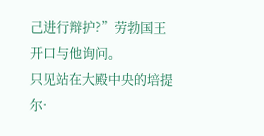己进行辩护?”劳勃国王开口与他询问。
只见站在大殿中央的培提尔·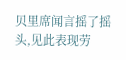贝里席闻言摇了摇头,见此表现劳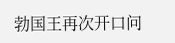勃国王再次开口问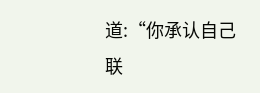道:“你承认自己联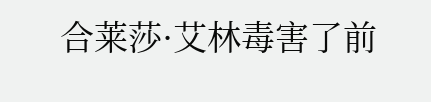合莱莎·艾林毒害了前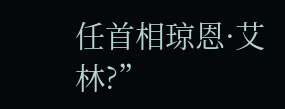任首相琼恩·艾林?”